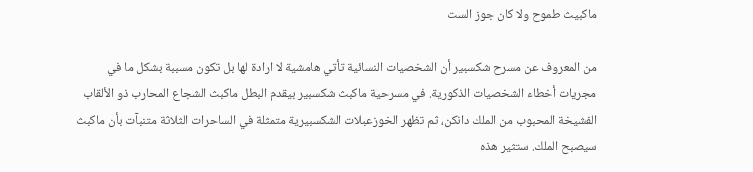ماكبيث طموح ولا كان جوز الست

من المعروف عن مسرح شكسبير أن الشخصيات النسائية تأتي هامشية لا ارادة لها بل تكون مسببة بشكل ما في مجريات أخطاء الشخصيات الذكورية. في مسرحية ماكبث شكسبير بيقدم البطل ماكبث الشجاع المحارب ذو الألقاب الفشيخة المحبوب من الملك دانكن، ثم تظهر الخوزعبلات الشكسبيرية متمثلة في الساحرات الثلاثة متنبآت بأن ماكبث سيصبح الملك. ستثير هذه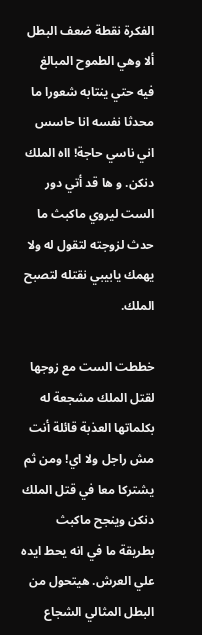الفكرة نقطة ضعف البطل ألا وهي الطموح المبالغ فيه حتي ينتابه شعورا ما محدثا نفسه انا حاسس اني ناسي حاجة! ااه الملك دنكن. و ها قد أتي دور الست ليروي ماكبث ما حدث لزوجته لتقول له ولا يهمك يابيبي نقتله لتصبح الملك.

خططت الست مع زوجها لقتل الملك مشجعة له بكلماتها العذبة قائلة أنت مش راجل ولا اي! ومن ثم يشتركا معا في قتل الملك دنكن وينجح ماكبث بطريقة ما في انه يحط ايده علي العرش. هيتحول من البطل المثالي الشجاع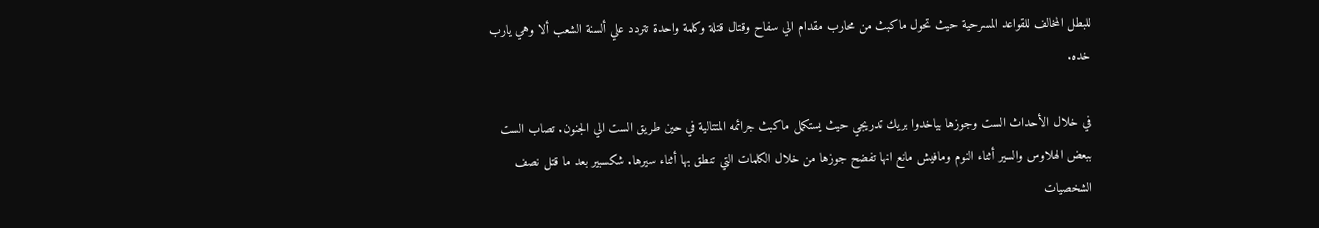للبطل المخالف للقواعد المسرحية حيث تحول ماكبث من محارب مقدام الي سفاح وقتال قتلة وكلمة واحدة تتردد علي ألسنة الشعب ألا وهي يارب خده.

في خلال الأحداث الست وجوزها بياخدوا بريك تدريجي حيث يستكمل ماكبث جرائمه المتتالية في حين طريق الست الي الجنون. تصاب الست ببعض الهلاوس والسير أثناء النوم ومافيش مانع انها تفضح جوزها من خلال الكلمات التي تنطق بها أثناء سيرها. شكسبير بعد ما قتل نصف الشخصيات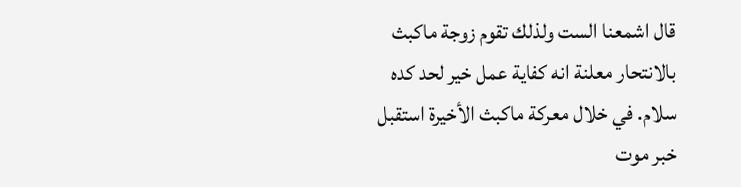قال اشمعنا الست ولذلك تقوم زوجة ماكبث بالانتحار معلنة انه كفاية عمل خير لحد كده سلام. في خلال معركة ماكبث الأخيرة استقبل خبر موت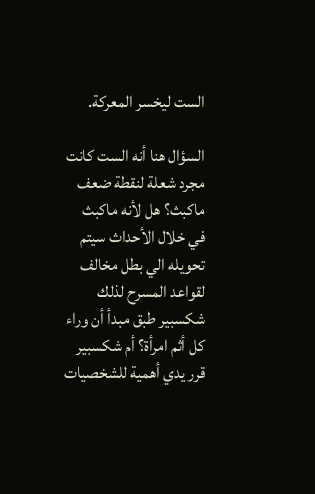الست ليخسر المعركة.

السؤال هنا أنه الست كانت مجرد شعلة لنقطة ضعف ماكبث؟ هل لأنه ماكبث في خلال الأحداث سيتم تحويله الي بطل مخالف لقواعد المسرح لذلك شكسبير طبق مبدأ أن وراء كل أثم امرأة؟ أم شكسبير قرر يدي أهمية للشخصيات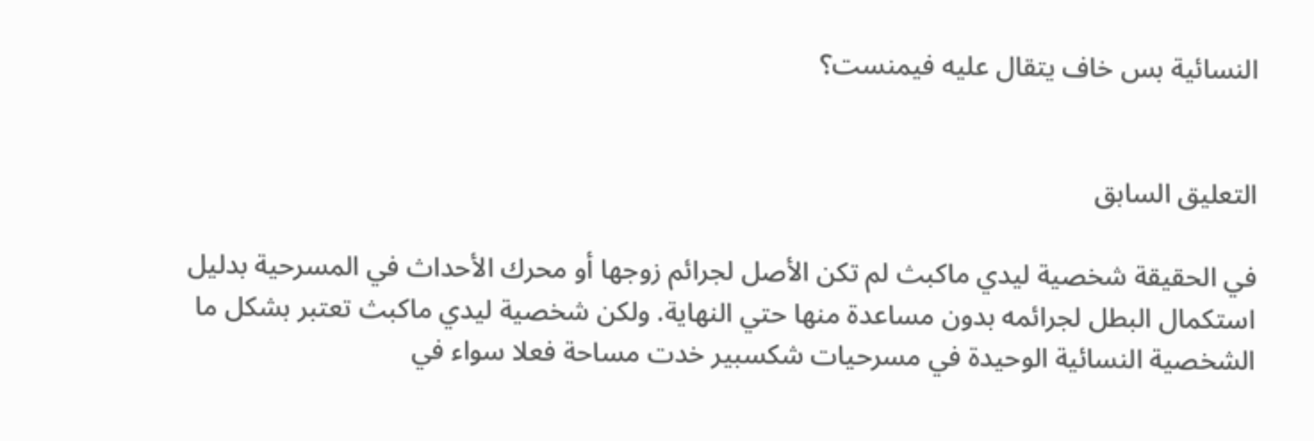النسائية بس خاف يتقال عليه فيمنست؟


التعليق السابق

في الحقيقة شخصية ليدي ماكبث لم تكن الأصل لجرائم زوجها أو محرك الأحداث في المسرحية بدليل استكمال البطل لجرائمه بدون مساعدة منها حتي النهاية. ولكن شخصية ليدي ماكبث تعتبر بشكل ما الشخصية النسائية الوحيدة في مسرحيات شكسبير خدت مساحة فعلا سواء في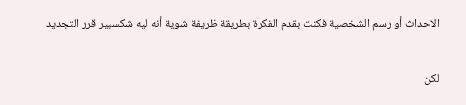الاحداث أو رسم الشخصية فكنت بقدم الفكرة بطريقة ظريفة شوية أنه ليه شكسبير قرر التجديد

لكن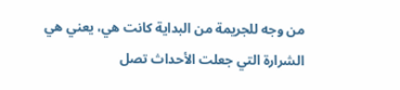من وجه للجريمة من البداية كانت هي، يعني هي الشرارة التي جعلت الأحداث تصل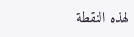لهذه النقطة